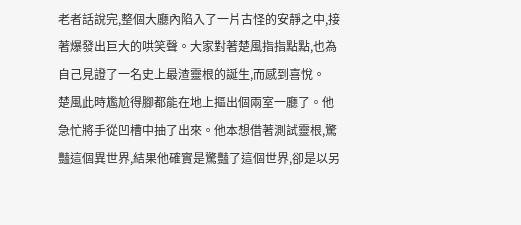老者話說完,整個大廳內陷入了一片古怪的安靜之中,接著爆發出巨大的哄笑聲。大家對著楚風指指點點,也為自己見證了一名史上最渣靈根的誕生,而感到喜悅。
楚風此時尷尬得腳都能在地上摳出個兩室一廳了。他急忙將手從凹槽中抽了出來。他本想借著測試靈根,驚豔這個異世界,結果他確實是驚豔了這個世界,卻是以另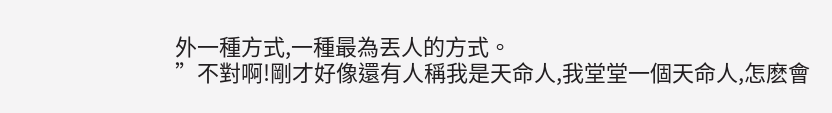外一種方式,一種最為丟人的方式。
”不對啊!剛才好像還有人稱我是天命人,我堂堂一個天命人,怎麽會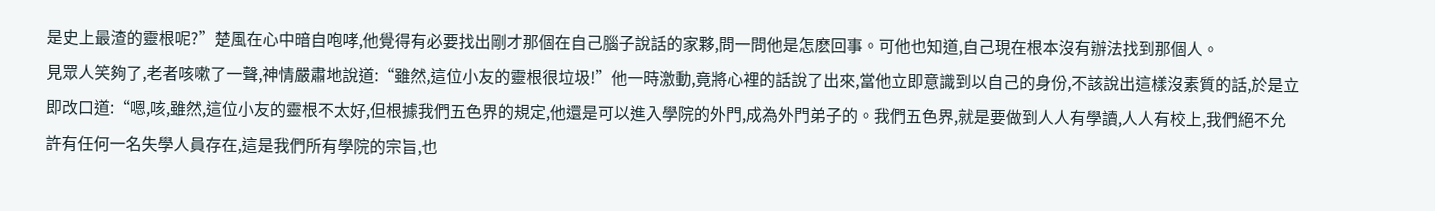是史上最渣的靈根呢?”楚風在心中暗自咆哮,他覺得有必要找出剛才那個在自己腦子說話的家夥,問一問他是怎麽回事。可他也知道,自己現在根本沒有辦法找到那個人。
見眾人笑夠了,老者咳嗽了一聲,神情嚴肅地說道:“雖然,這位小友的靈根很垃圾!”他一時激動,竟將心裡的話說了出來,當他立即意識到以自己的身份,不該說出這樣沒素質的話,於是立即改口道:“嗯,咳,雖然,這位小友的靈根不太好,但根據我們五色界的規定,他還是可以進入學院的外門,成為外門弟子的。我們五色界,就是要做到人人有學讀,人人有校上,我們絕不允許有任何一名失學人員存在,這是我們所有學院的宗旨,也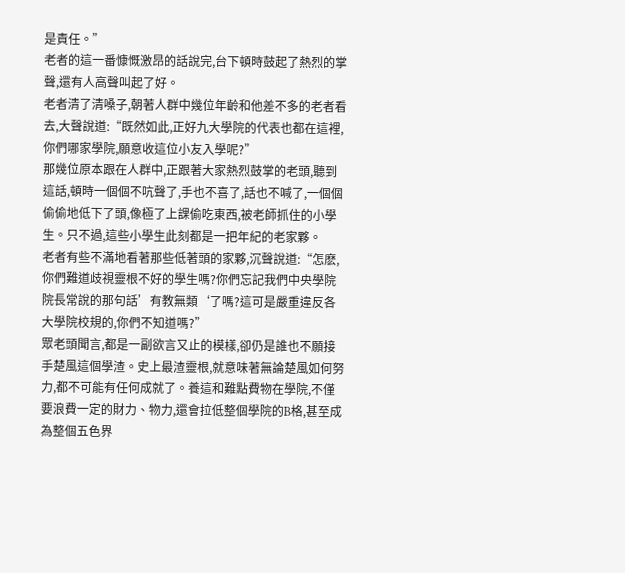是責任。”
老者的這一番慷慨激昂的話說完,台下頓時鼓起了熱烈的掌聲,還有人高聲叫起了好。
老者清了清嗓子,朝著人群中幾位年齡和他差不多的老者看去,大聲說道:“既然如此,正好九大學院的代表也都在這裡,你們哪家學院,願意收這位小友入學呢?”
那幾位原本跟在人群中,正跟著大家熱烈鼓掌的老頭,聽到這話,頓時一個個不吭聲了,手也不喜了,話也不喊了,一個個偷偷地低下了頭,像極了上課偷吃東西,被老師抓住的小學生。只不過,這些小學生此刻都是一把年紀的老家夥。
老者有些不滿地看著那些低著頭的家夥,沉聲說道:“怎麽,你們難道歧視靈根不好的學生嗎?你們忘記我們中央學院院長常說的那句話’有教無類‘了嗎?這可是嚴重違反各大學院校規的,你們不知道嗎?”
眾老頭聞言,都是一副欲言又止的模樣,卻仍是誰也不願接手楚風這個學渣。史上最渣靈根,就意味著無論楚風如何努力,都不可能有任何成就了。養這和難點費物在學院,不僅要浪費一定的財力、物力,還會拉低整個學院的B格,甚至成為整個五色界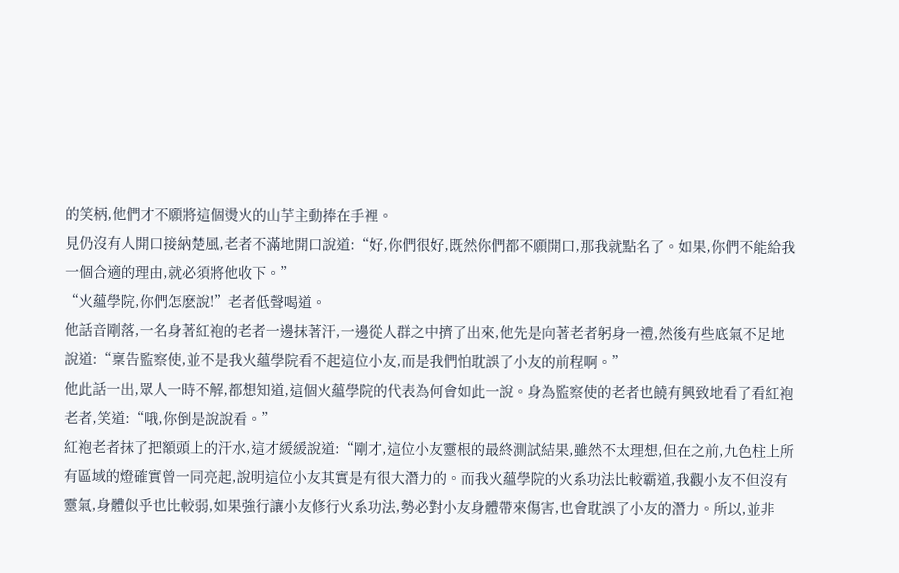的笑柄,他們才不願將這個燙火的山芋主動捧在手裡。
見仍沒有人開口接納楚風,老者不滿地開口說道:“好,你們很好,既然你們都不願開口,那我就點名了。如果,你們不能給我一個合適的理由,就必須將他收下。”
“火蘊學院,你們怎麽說!”老者低聲喝道。
他話音剛落,一名身著紅袍的老者一邊抹著汗,一邊從人群之中擠了出來,他先是向著老者躬身一禮,然後有些底氣不足地說道:“稟告監察使,並不是我火蘊學院看不起這位小友,而是我們怕耽誤了小友的前程啊。”
他此話一出,眾人一時不解,都想知道,這個火蘊學院的代表為何會如此一說。身為監察使的老者也饒有興致地看了看紅袍老者,笑道:“哦,你倒是說說看。”
紅袍老者抹了把額頭上的汗水,這才緩緩說道:“剛才,這位小友靈根的最終測試結果,雖然不太理想,但在之前,九色柱上所有區域的燈確實曾一同亮起,說明這位小友其實是有很大潛力的。而我火蘊學院的火系功法比較霸道,我觀小友不但沒有靈氣,身體似乎也比較弱,如果強行讓小友修行火系功法,勢必對小友身體帶來傷害,也會耽誤了小友的潛力。所以,並非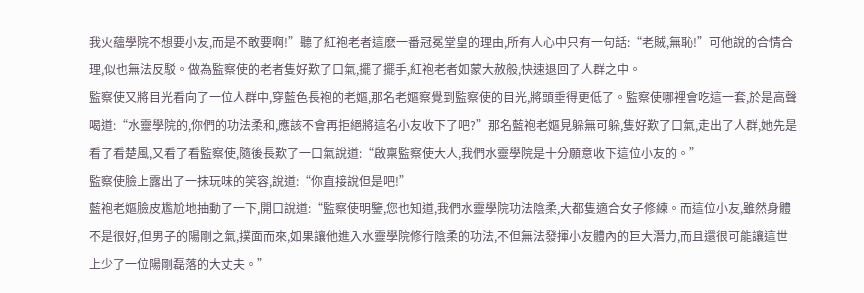我火蘊學院不想要小友,而是不敢要啊!”聽了紅袍老者這麽一番冠冕堂皇的理由,所有人心中只有一句話:“老賊,無恥!”可他說的合情合理,似也無法反駁。做為監察使的老者隻好歎了口氣,擺了擺手,紅袍老者如蒙大赦般,快速退回了人群之中。
監察使又將目光看向了一位人群中,穿藍色長袍的老嫗,那名老嫗察覺到監察使的目光,將頭垂得更低了。監察使哪裡會吃這一套,於是高聲喝道:“水靈學院的,你們的功法柔和,應該不會再拒絕將這名小友收下了吧?”那名藍袍老嫗見躲無可躲,隻好歎了口氣,走出了人群,她先是看了看楚風,又看了看監察使,隨後長歎了一口氣說道:“啟稟監察使大人,我們水靈學院是十分願意收下這位小友的。”
監察使臉上露出了一抹玩味的笑容,說道:“你直接說但是吧!”
藍袍老嫗臉皮尷尬地抽動了一下,開口說道:“監察使明鑒,您也知道,我們水靈學院功法陰柔,大都隻適合女子修練。而這位小友,雖然身體不是很好,但男子的陽剛之氣,撲面而來,如果讓他進入水靈學院修行陰柔的功法,不但無法發揮小友體內的巨大潛力,而且還很可能讓這世上少了一位陽剛磊落的大丈夫。”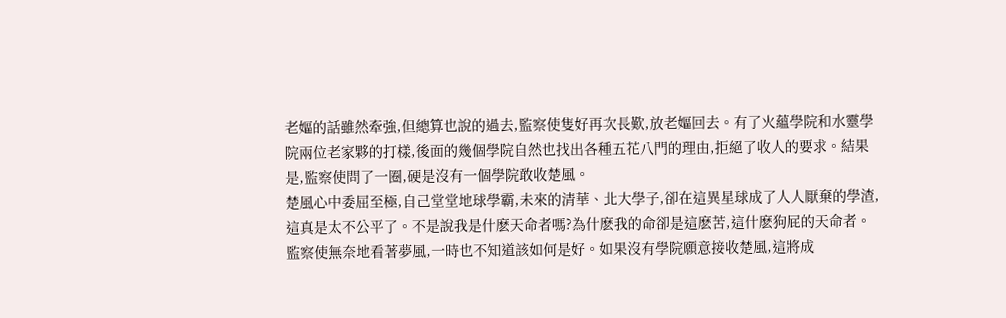老嫗的話雖然牽強,但總算也說的過去,監察使隻好再次長歎,放老嫗回去。有了火蘊學院和水靈學院兩位老家夥的打樣,後面的幾個學院自然也找出各種五花八門的理由,拒絕了收人的要求。結果是,監察使問了一圈,硬是沒有一個學院敢收楚風。
楚風心中委屈至極,自己堂堂地球學霸,未來的清華、北大學子,卻在這異星球成了人人厭棄的學渣,這真是太不公平了。不是說我是什麽天命者嗎?為什麽我的命卻是這麽苦,這什麽狗屁的天命者。
監察使無奈地看著夢風,一時也不知道該如何是好。如果沒有學院願意接收楚風,這將成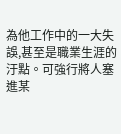為他工作中的一大失誤,甚至是職業生涯的汙點。可強行將人塞進某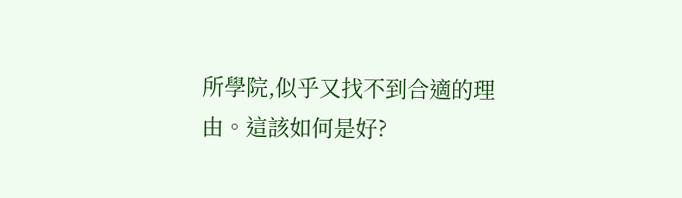所學院,似乎又找不到合適的理由。這該如何是好?